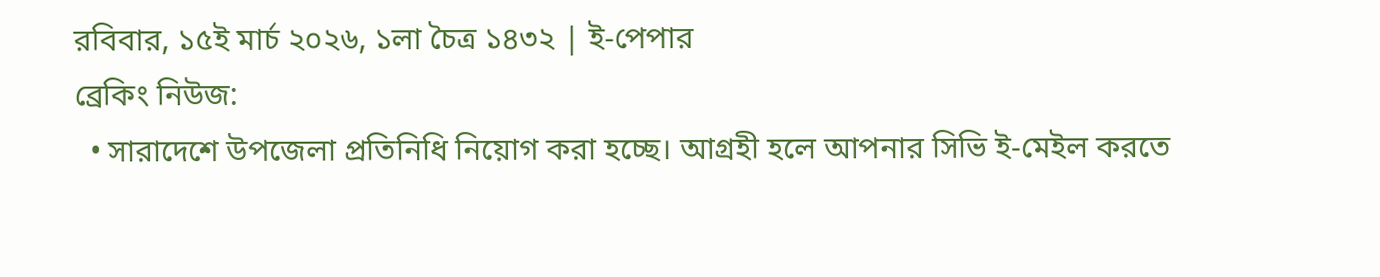রবিবার, ১৫ই মার্চ ২০২৬, ১লা চৈত্র ১৪৩২ | ই-পেপার
ব্রেকিং নিউজ:
  • সারাদেশে উপজেলা প্রতিনিধি নিয়োগ করা হচ্ছে। আগ্রহী হলে আপনার সিভি ই-মেইল করতে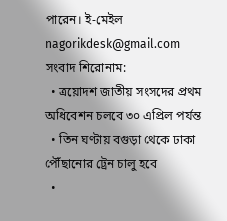পারেন। ই-মেইল nagorikdesk@gmail.com
সংবাদ শিরোনাম:
  • ত্রয়োদশ জাতীয় সংসদের প্রথম অধিবেশন চলবে ৩০ এপ্রিল পর্যন্ত
  • তিন ঘণ্টায় বগুড়া থেকে ঢাকা পৌঁছানোর ট্রেন চালু হবে
  •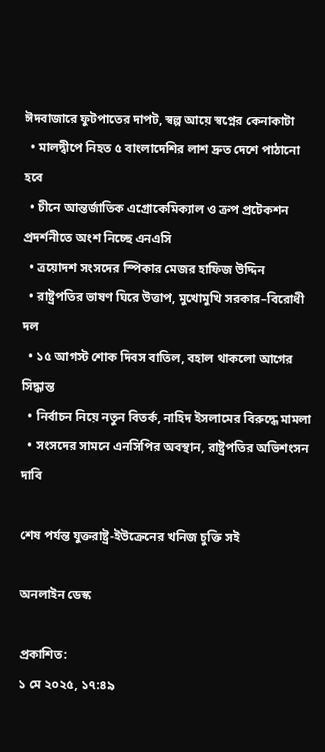ঈদবাজারে ফুটপাতের দাপট, স্বল্প আয়ে স্বপ্নের কেনাকাটা
  • মালদ্বীপে নিহত ৫ বাংলাদেশির লাশ দ্রুত দেশে পাঠানো হবে
  • চীনে আন্তর্জাতিক এগ্রোকেমিক্যাল ও ক্রপ প্রটেকশন প্রদর্শনীতে অংশ নিচ্ছে এনএসি
  • ত্রয়োদশ সংসদের স্পিকার মেজর হাফিজ উদ্দিন
  • রাষ্ট্রপতির ভাষণ ঘিরে উত্তাপ, মুখোমুখি সরকার–বিরোধী দল
  • ১৫ আগস্ট শোক দিবস বাতিল, বহাল থাকলো আগের সিদ্ধান্ত
  • নির্বাচন নিয়ে নতুন বিতর্ক, নাহিদ ইসলামের বিরুদ্ধে মামলা
  • সংসদের সামনে এনসিপির অবস্থান, রাষ্ট্রপতির অভিশংসন দাবি

শেষ পর্যন্ত যুক্তরাষ্ট্র-ইউক্রেনের খনিজ চুক্তি সই

অনলাইন ডেস্ক

প্রকাশিত:
১ মে ২০২৫, ১৭:৪৯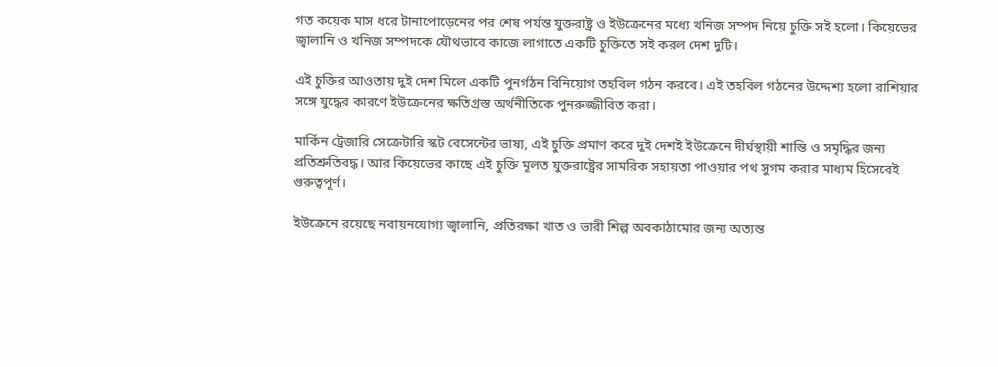গত কয়েক মাস ধরে টানাপোড়েনের পর শেষ পর্যন্ত যুক্তরাষ্ট্র ও ইউক্রেনের মধ্যে খনিজ সম্পদ নিয়ে চুক্তি সই হলো। কিয়েভের জ্বালানি ও খনিজ সম্পদকে যৌথভাবে কাজে লাগাতে একটি চুক্তিতে সই করল দেশ দুটি।

এই চুক্তির আওতায় দুই দেশ মিলে একটি পুনর্গঠন বিনিয়োগ তহবিল গঠন করবে। এই তহবিল গঠনের উদ্দেশ্য হলো রাশিয়ার সঙ্গে যুদ্ধের কারণে ইউক্রেনের ক্ষতিগ্রস্ত অর্থনীতিকে পুনরুজ্জীবিত করা।

মার্কিন ট্রেজারি সেক্রেটারি স্কট বেসেন্টের ভাষ্য, এই চুক্তি প্রমাণ করে দুই দেশই ইউক্রেনে দীর্ঘস্থায়ী শান্তি ও সমৃদ্ধির জন্য প্রতিশ্রুতিবদ্ধ। আর কিয়েভের কাছে এই চুক্তি মূলত যুক্তরাষ্ট্রের সামরিক সহায়তা পাওয়ার পথ সুগম করার মাধ্যম হিসেবেই গুরুত্বপূর্ণ।

ইউক্রেনে রয়েছে নবায়নযোগ্য জ্বালানি, প্রতিরক্ষা খাত ও ভারী শিল্প অবকাঠামোর জন্য অত্যন্ত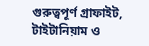গুরুত্বপূর্ণ গ্রাফাইট, টাইটানিয়াম ও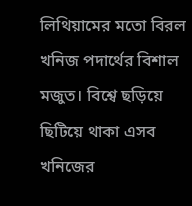লিথিয়ামের মতো বিরল খনিজ পদার্থের বিশাল মজুত। বিশ্বে ছড়িয়ে ছিটিয়ে থাকা এসব খনিজের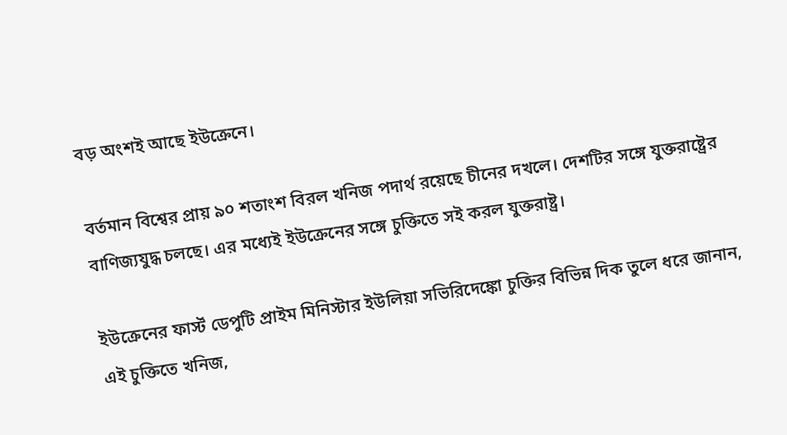বড় অংশই আছে ইউক্রেনে।

বর্তমান বিশ্বের প্রায় ৯০ শতাংশ বিরল খনিজ পদার্থ রয়েছে চীনের দখলে। দেশটির সঙ্গে যুক্তরাষ্ট্রের বাণিজ্যযুদ্ধ চলছে। এর মধ্যেই ইউক্রেনের সঙ্গে চুক্তিতে সই করল যুক্তরাষ্ট্র।

ইউক্রেনের ফার্স্ট ডেপুটি প্রাইম মিনিস্টার ইউলিয়া সভিরিদেঙ্কো চুক্তির বিভিন্ন দিক তুলে ধরে জানান, এই চুক্তিতে খনিজ,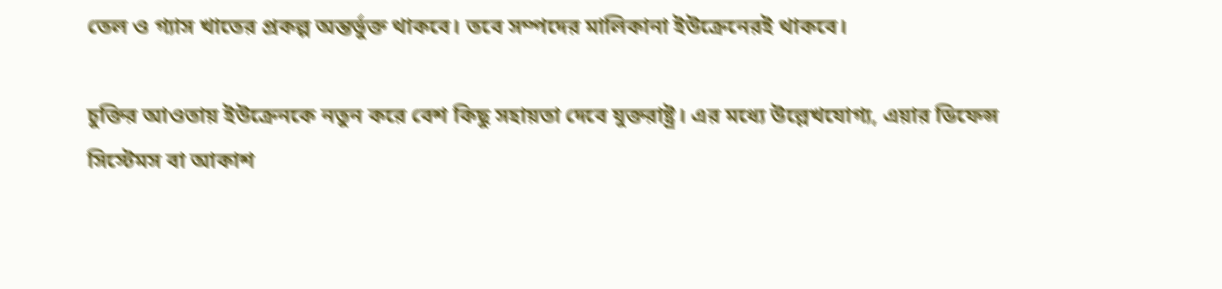তেল ও গ্যাস খাতের প্রকল্প অন্তর্ভুক্ত থাকবে। তবে সম্পদের মালিকানা ইউক্রেনেরই থাকবে।

চুক্তির আওতায় ইউক্রেনকে নতুন করে বেশ কিছু সহায়তা দেবে যুক্তরাষ্ট্র। এর মধ্যে উল্লেখযোগ্য, এয়ার ডিফেন্স সিস্টেমস বা আকাশ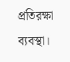প্রতিরক্ষা ব্যবস্থা।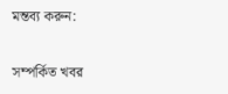মন্তব্য করুন:

সম্পর্কিত খবর